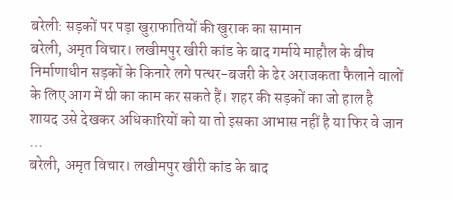बरेली: सड़कों पर पड़ा खुराफातियों की खुराक का सामान
बरेली, अमृत विचार। लखीमपुर खीरी कांड के बाद गर्माये माहौल के बीच निर्माणाधीन सड़कों के किनारे लगे पत्थर-बजरी के ढेर अराजकता फैलाने वालों के लिए आग में घी का काम कर सकते हैं। शहर की सड़कों का जो हाल है शायद उसे देखकर अधिकारियों को या तो इसका आभास नहीं है या फिर वे जान …
बरेली, अमृत विचार। लखीमपुर खीरी कांड के बाद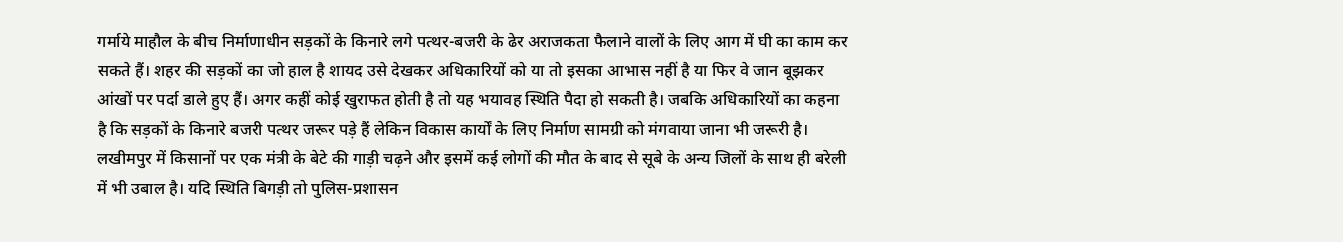गर्माये माहौल के बीच निर्माणाधीन सड़कों के किनारे लगे पत्थर-बजरी के ढेर अराजकता फैलाने वालों के लिए आग में घी का काम कर सकते हैं। शहर की सड़कों का जो हाल है शायद उसे देखकर अधिकारियों को या तो इसका आभास नहीं है या फिर वे जान बूझकर आंखों पर पर्दा डाले हुए हैं। अगर कहीं कोई खुराफत होती है तो यह भयावह स्थिति पैदा हो सकती है। जबकि अधिकारियों का कहना है कि सड़कों के किनारे बजरी पत्थर जरूर पड़े हैं लेकिन विकास कार्यों के लिए निर्माण सामग्री को मंगवाया जाना भी जरूरी है।
लखीमपुर में किसानों पर एक मंत्री के बेटे की गाड़ी चढ़ने और इसमें कई लोगों की मौत के बाद से सूबे के अन्य जिलों के साथ ही बरेली में भी उबाल है। यदि स्थिति बिगड़ी तो पुलिस-प्रशासन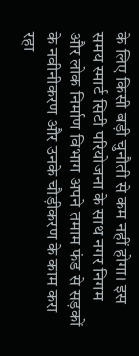के लिए किसी बड़ी चुनौती से कम नहीं होगा। इस समय स्मार्ट सिटी परियोजना के साथ नगर निगम और लोक निर्माण विभाग अपने तमाम फंड से सड़कों के नवीनीकरण और उनके चौड़ीकरण के काम करा रहा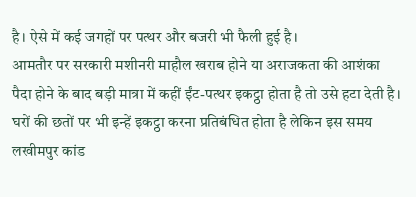है। ऐसे में कई जगहों पर पत्थर और बजरी भी फैली हुई है।
आमतौर पर सरकारी मशीनरी माहौल खराब होने या अराजकता की आशंका पैदा होने के बाद बड़ी मात्रा में कहीं ईंट-पत्थर इकट्ठा होता है तो उसे हटा देती है। घरों की छतों पर भी इन्हें इकट्ठा करना प्रतिबंधित होता है लेकिन इस समय लखीमपुर कांड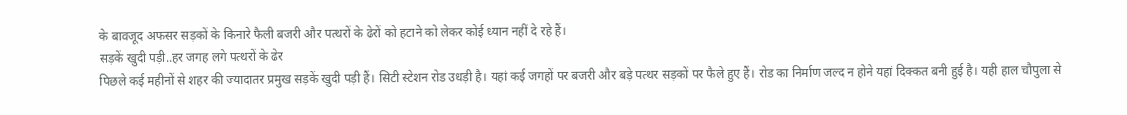के बावजूद अफसर सड़कों के किनारे फैली बजरी और पत्थरों के ढेरों को हटाने को लेकर कोई ध्यान नहीं दे रहे हैं।
सड़कें खुदी पड़ी..हर जगह लगे पत्थरों के ढेर
पिछले कई महीनों से शहर की ज्यादातर प्रमुख सड़कें खुदी पड़ी हैं। सिटी स्टेशन रोड उधड़ी है। यहां कई जगहों पर बजरी और बड़े पत्थर सड़कों पर फैले हुए हैं। रोड का निर्माण जल्द न होने यहां दिक्कत बनी हुई है। यही हाल चौपुला से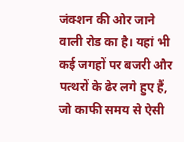जंक्शन की ओर जाने वाली रोड का है। यहां भी कई जगहों पर बजरी और पत्थरों के ढेर लगे हुए हैं, जो काफी समय से ऐसी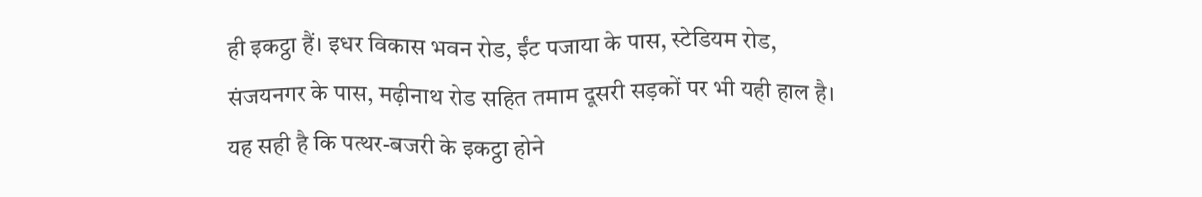ही इकट्ठा हैं। इधर विकास भवन रोड, ईंट पजाया के पास, स्टेडियम रोड, संजयनगर के पास, मढ़ीनाथ रोड सहित तमाम दूसरी सड़कों पर भी यही हाल है।
यह सही है कि पत्थर-बजरी के इकट्ठा होने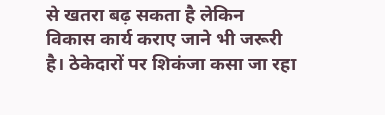से खतरा बढ़ सकता है लेकिन विकास कार्य कराए जाने भी जरूरी है। ठेकेदारों पर शिकंजा कसा जा रहा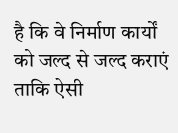है कि वे निर्माण कार्यों को जल्द से जल्द कराएं ताकि ऐसी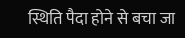स्थिति पैदा होने से बचा जा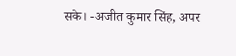सके। -अजीत कुमार सिंह, अपर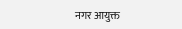नगर आयुक्त